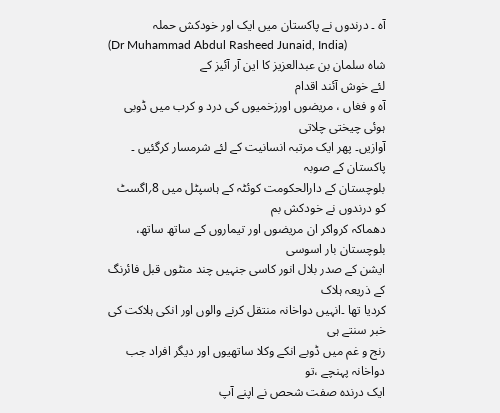آہ ۔ درندوں نے پاکستان میں ایک اور خودکش حملہ
(Dr Muhammad Abdul Rasheed Junaid, India)
شاہ سلمان بن عبدالعزیز کا این آر آئیز کے
لئے خوش آئند اقدام
آہ و فغاں ، مریضوں اورزخمیوں کی درد و کرب میں ڈوبی ہوئی چیختی چلاتی
آوازیں۔ پھر ایک مرتبہ انسانیت کے لئے شرمسار کرگئیں ۔ پاکستان کے صوبہ
بلوچستان کے دارالحکومت کوئٹہ کے ہاسپٹل میں 8؍اگسٹ کو درندوں نے خودکش بم
دھماکہ کرواکر ان مریضوں اور تیماروں کے ساتھ ساتھ، بلوچستان بار اسوسی
ایشن کے صدر بلال انور کاسی جنہیں چند منٹوں قبل فائرنگ کے ذریعہ ہلاک
کردیا تھا ۔انہیں دواخانہ منتقل کرنے والوں اور انکی ہلاکت کی خبر سنتے ہی
رنج و غم میں ڈوبے انکے وکلا ساتھیوں اور دیگر افراد جب دواخانہ پہنچے ،تو
ایک درندہ صفت شحص نے اپنے آپ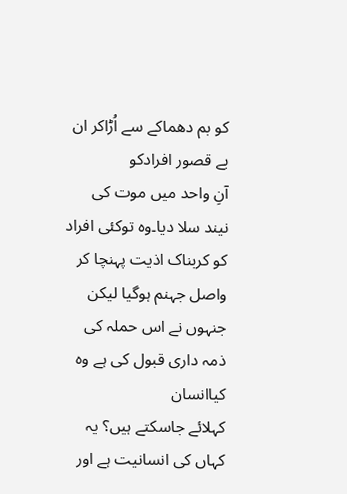کو بم دھماکے سے اُڑاکر ان بے قصور افرادکو
آنِ واحد میں موت کی نیند سلا دیا۔وہ توکئی افراد کو کربناک اذیت پہنچا کر
واصل جہنم ہوگیا لیکن جنہوں نے اس حملہ کی ذمہ داری قبول کی ہے وہ کیاانسان
کہلائے جاسکتے ہیں؟ یہ کہاں کی انسانیت ہے اور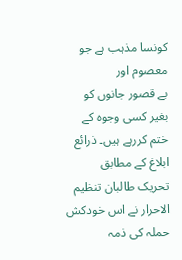کونسا مذہب ہے جو معصوم اور
بے قصور جانوں کو بغیر کسی وجوہ کے ختم کررہے ہیں۔ ذرائع ابلاغ کے مطابق
تحریک طالبان تنظیم الاحرار نے اس خودکش حملہ کی ذمہ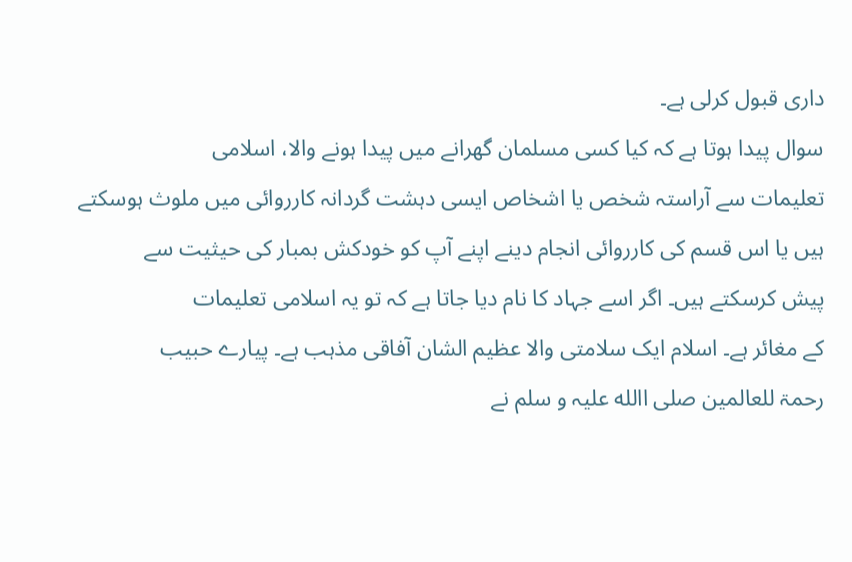داری قبول کرلی ہے۔
سوال پیدا ہوتا ہے کہ کیا کسی مسلمان گھرانے میں پیدا ہونے والا، اسلامی
تعلیمات سے آراستہ شخص یا اشخاص ایسی دہشت گردانہ کارروائی میں ملوث ہوسکتے
ہیں یا اس قسم کی کارروائی انجام دینے اپنے آپ کو خودکش بمبار کی حیثیت سے
پیش کرسکتے ہیں۔ اگر اسے جہاد کا نام دیا جاتا ہے کہ تو یہ اسلامی تعلیمات
کے مغائر ہے۔ اسلام ایک سلامتی والا عظیم الشان آفاقی مذہب ہے۔ پیارے حبیب
رحمۃ للعالمین صلی االله علیہ و سلم نے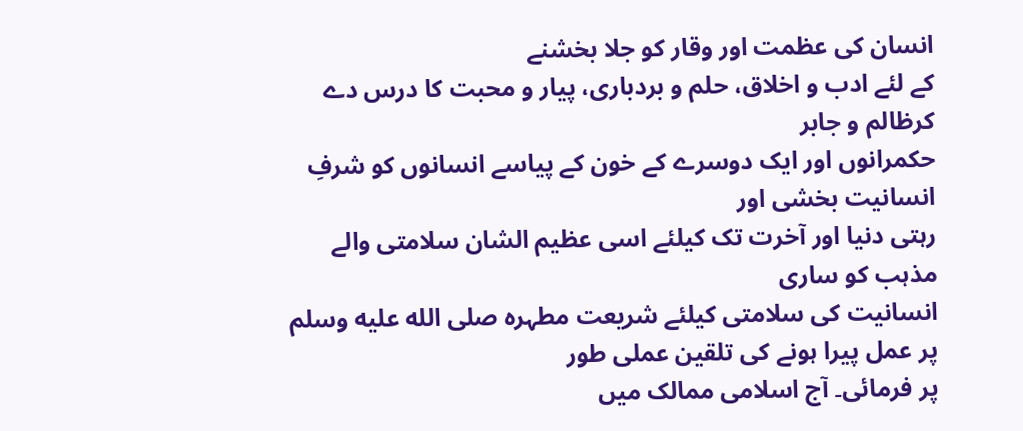انسان کی عظمت اور وقار کو جلا بخشنے
کے لئے ادب و اخلاق، حلم و بردباری، پیار و محبت کا درس دے کرظالم و جابر
حکمرانوں اور ایک دوسرے کے خون کے پیاسے انسانوں کو شرفِ انسانیت بخشی اور
رہتی دنیا اور آخرت تک کیلئے اسی عظیم الشان سلامتی والے مذہب کو ساری
انسانیت کی سلامتی کیلئے شریعت مطہرہ صلى الله عليه وسلم پر عمل پیرا ہونے کی تلقین عملی طور
پر فرمائی۔ آج اسلامی ممالک میں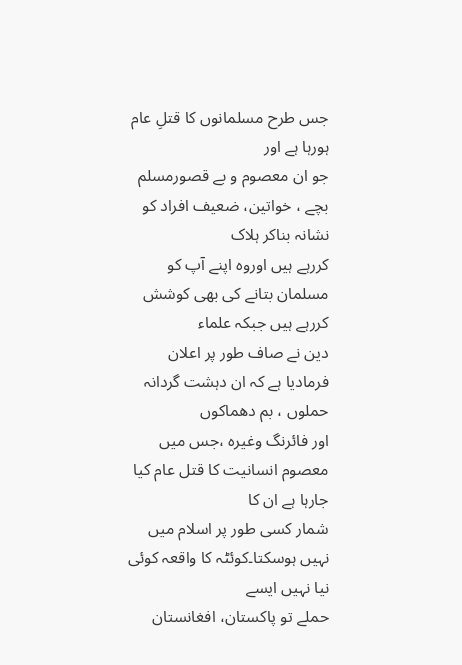جس طرح مسلمانوں کا قتلِ عام ہورہا ہے اور
جو ان معصوم و بے قصورمسلم بچے ، خواتین، ضعیف افراد کو نشانہ بناکر ہلاک
کررہے ہیں اوروہ اپنے آپ کو مسلمان بتانے کی بھی کوشش کررہے ہیں جبکہ علماء
دین نے صاف طور پر اعلان فرمادیا ہے کہ ان دہشت گردانہ حملوں ، بم دھماکوں
اور فائرنگ وغیرہ ،جس میں معصوم انسانیت کا قتل عام کیا جارہا ہے ان کا
شمار کسی طور پر اسلام میں نہیں ہوسکتا۔کوئٹہ کا واقعہ کوئی نیا نہیں ایسے
حملے تو پاکستان، افغانستان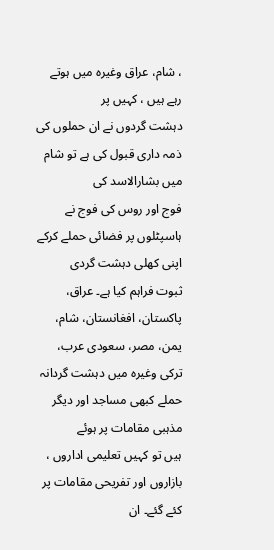، شام، عراق وغیرہ میں ہوتے رہے ہیں ، کہیں پر
دہشت گردوں نے ان حملوں کی ذمہ داری قبول کی ہے تو شام میں بشارالاسد کی
فوج اور روس کی فوج نے ہاسپٹلوں پر فضائی حملے کرکے اپنی کھلی دہشت گردی
ثبوت فراہم کیا ہے۔ عراق، پاکستان، افغانستان، شام، یمن، مصر، سعودی عرب،
ترکی وغیرہ میں دہشت گردانہ حملے کبھی مساجد اور دیگر مذہبی مقامات پر ہوئے
ہیں تو کہیں تعلیمی اداروں ، بازاروں اور تفریحی مقامات پر کئے گئے۔ ان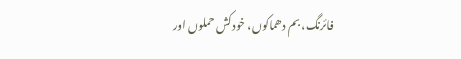فائرنگ، بم دھماکوں، خودکش حملوں اور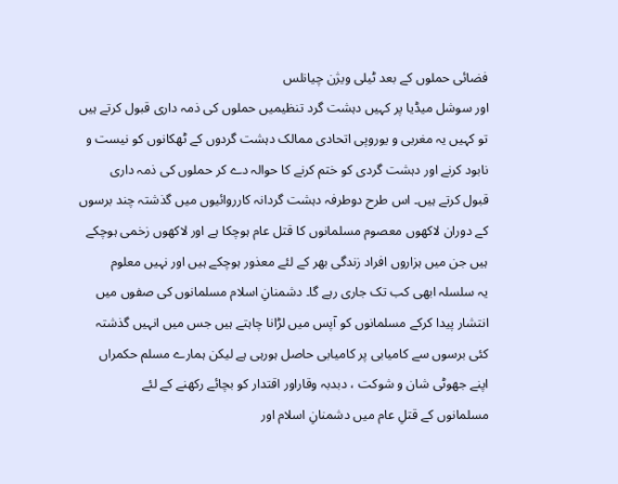فضائی حملوں کے بعد ٹیلی ویژن چیانلس
اور سوشل میڈیا پر کہیں دہشت گرد تنظیمیں حملوں کی ذمہ داری قبول کرتے ہیں
تو کہیں یہ مغربی و یوروپی اتحادی ممالک دہشت گردوں کے ٹھکانوں کو نیست و
نابود کرنے اور دہشت گردی کو ختم کرنے کا حوالہ دے کر حملوں کی ذمہ داری
قبول کرتے ہیں۔ اس طرح دوطرفہ دہشت گردانہ کارروائیوں میں گذشتہ چند برسوں
کے دوران لاکھوں معصوم مسلمانوں کا قتل عام ہوچکا ہے اور لاکھوں زخمی ہوچکے
ہیں جن میں ہزاروں افراد زندگی بھر کے لئے معذور ہوچکے ہیں اور نہیں معلوم
یہ سلسلہ ابھی کب تک جاری رہے گا۔ دشمنانِ اسلام مسلمانوں کی صفوں میں
انتشار پیدا کرکے مسلمانوں کو آپس میں لڑانا چاہتے ہیں جس میں انہیں گذشتہ
کئی برسوں سے کامیابی پر کامیابی حاصل ہورہی ہے لیکن ہمارے مسلم حکمراں
اپنے جھوٹی شان و شوکت ، دبدبہ وقاراور اقتدار کو بچائے رکھنے کے لئے
مسلمانوں کے قتلِ عام میں دشمنانِ اسلام اور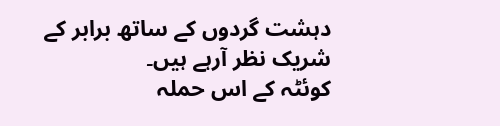دہشت گردوں کے ساتھ برابر کے
شریک نظر آرہے ہیں۔
کوئٹہ کے اس حملہ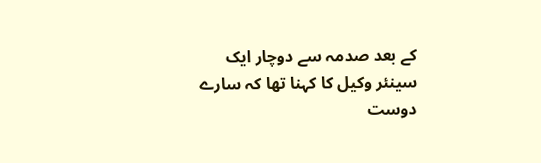کے بعد صدمہ سے دوچار ایک سینئر وکیل کا کہنا تھا کہ سارے
دوست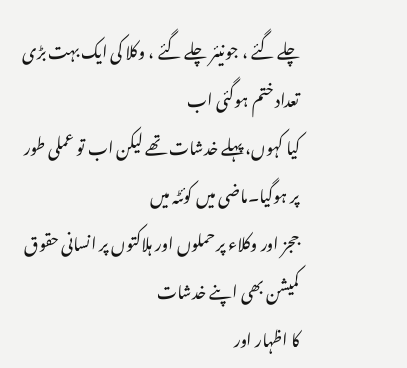چلے گئے ، جونیئر چلے گئے ، وکلا کی ایک بہت بڑی تعداد ختم ہوگئی اب
کیا کہوں، پہلے خدشات تھے لیکن اب تو عملی طور پر ہوگیا۔ماضی میں کوئٹہ میں
ججز اور وکلاء پر حملوں اور ہلاکتوں پر انسانی حقوق کمیشن بھی اپنے خدشات
کا اظہار اور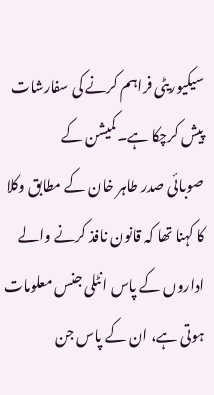سیکیوریٹی فراہم کرنے کی سفارشات پیش کرچکا ہے۔کمیشن کے
صوبائی صدر طاہر خان کے مطابق وکلا کا کہنا تھا کہ قانون نافذ کرنے والے
اداروں کے پاس انٹلی جنس معلومات ہوتی ہے، ان کے پاس جن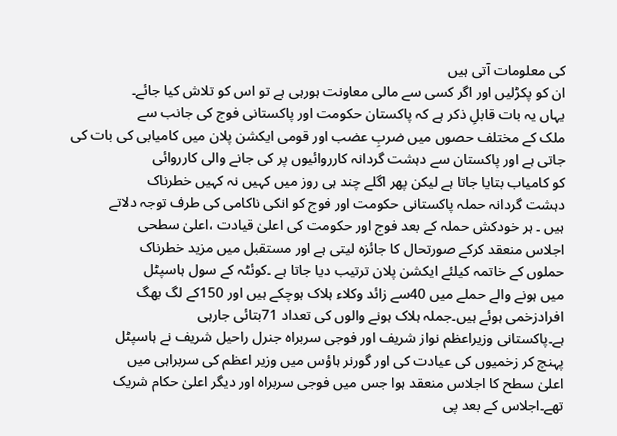کی معلومات آتی ہیں
ان کو پکڑلیں اور اگر کسی سے مالی معاونت ہورہی ہے تو اس کو تلاش کیا جائے۔
یہاں یہ بات قابلِ ذکر ہے کہ پاکستان حکومت اور پاکستانی فوج کی جانب سے
ملک کے مختلف حصوں میں ضربِ عضب اور قومی ایکشن پلان میں کامیابی کی بات کی
جاتی ہے اور پاکستان سے دہشت گردانہ کارروائیوں پر کی جانے والی کارروائی
کو کامیاب بتایا جاتا ہے لیکن پھر اگلے چند ہی روز میں کہیں نہ کہیں خطرناک
دہشت گردانہ حملہ پاکستانی حکومت اور فوج کو انکی ناکامی کی طرف توجہ دلاتے
ہیں ۔ ہر خودکش حملہ کے بعد فوج اور حکومت کی اعلیٰ قیادت ،اعلیٰ سطحی
اجلاس منعقد کرکے صورتحال کا جائزہ لیتی ہے اور مستقبل میں مزید خطرناک
حملوں کے خاتمہ کیلئے ایکشن پلان ترتیب دیا جاتا ہے ۔کوئٹہ کے سول ہاسپٹل
میں ہونے والے حملے میں 40سے زائد وکلاء ہلاک ہوچکے ہیں اور 150کے لگ بھگ
افرادزخمی ہوئے ہیں۔جملہ ہلاک ہونے والوں کی تعداد 71بتائی جارہی
ہے۔پاکستانی وزیراعظم نواز شریف اور فوجی سربراہ جنرل راحیل شریف نے ہاسپٹل
پہنچ کر زخمیوں کی عیادت کی اور گورنر ہاؤس میں وزیر اعظم کی سربراہی میں
اعلیٰ سطح کا اجلاس منعقد ہوا جس میں فوجی سربراہ اور دیگر اعلیٰ حکام شریک
تھے۔اجلاس کے بعد پی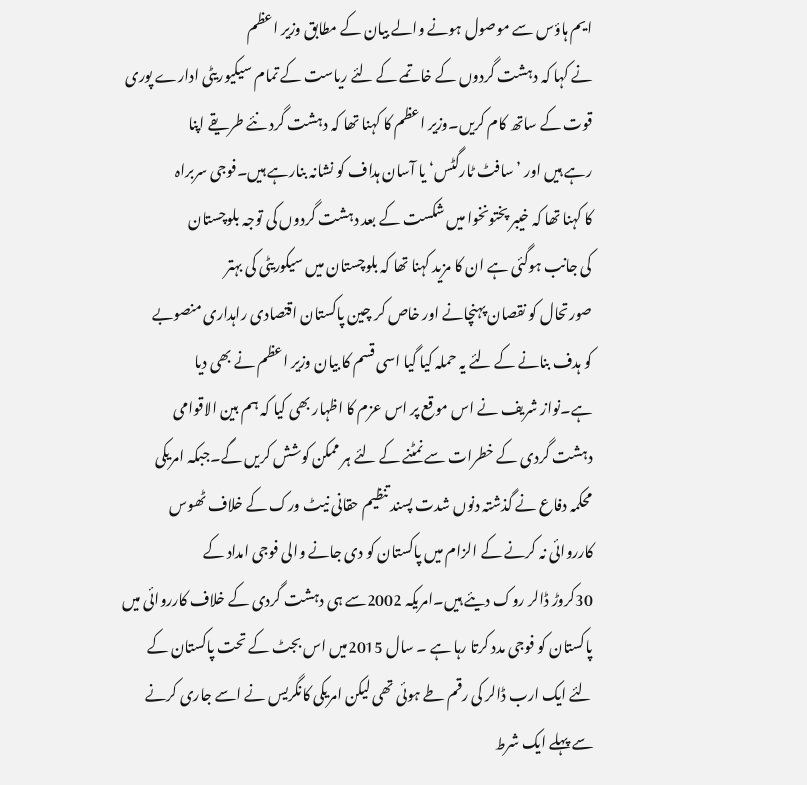ایم ہاؤس سے موصول ہونے والے بیان کے مطابق وزیر اعظم
نے کہا کہ دہشت گردوں کے خاتمے کے لئے ریاست کے تمام سیکیوریٹی ادارے پوری
قوت کے ساتھ کام کریں۔وزیر اعظم کا کہنا تھا کہ دہشت گرد نئے طریقے اپنا
رہے ہیں اور ’سافٹ ٹارگٹس‘ یا آسان ہداف کو نشانہ بنارہے ہیں۔فوجی سربراہ
کا کہنا تھا کہ خیبر پختونخوا میں شکست کے بعد دہشت گردوں کی توجہ بلوچستان
کی جانب ہوگئی ہے ان کا مزید کہنا تھا کہ بلوچستان میں سیکوریٹی کی بہتر
صورتحال کو نقصان پہنچانے اور خاص کر چین پاکستان اقتصادی راہداری منصوبے
کو ہدف بنانے کے لئے یہ حملہ کیا گیا اسی قسم کا بیان وزیر اعظم نے بھی دیا
ہے۔نواز شریف نے اس موقع پر اس عزم کا اظہار بھی کیا کہ ہم بین الاقوامی
دہشت گردی کے خطرات سے نمٹنے کے لئے ہر ممکن کوشش کریں گے۔جبکہ امریکی
محکمہ دفاع نے گذشتہ دنوں شدت پسند تنظیم حقانی نیٹ ورک کے خلاف ٹھوس
کارروائی نہ کرنے کے الزام میں پاکستان کو دی جانے والی فوجی امداد کے
30کروڑ ڈالر روک دیئے ہیں۔امریکہ 2002سے ہی دہشت گردی کے خلاف کارروائی میں
پاکستان کو فوجی مدد کرتا رہا ہے ۔ سال 2015میں اس بجٹ کے تحت پاکستان کے
لئے ایک ارب ڈالر کی رقم طے ہوئی تھی لیکن امریکی کانگریس نے اسے جاری کرنے
سے پہلے ایک شرط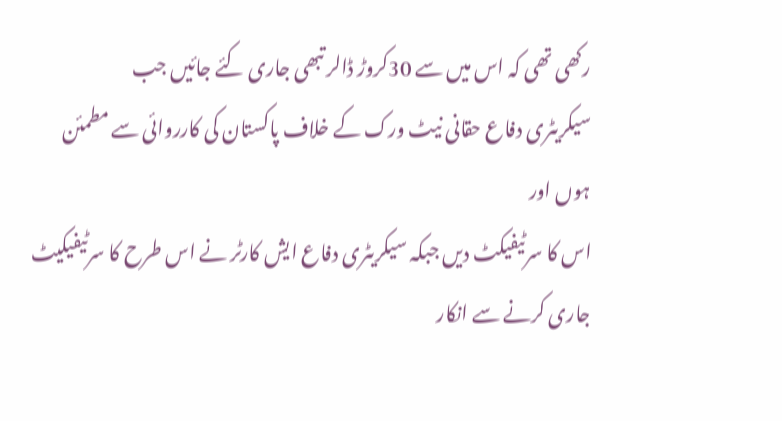رکھی تھی کہ اس میں سے 30کروڑ ڈالر تبھی جاری کئے جائیں جب
سیکریٹری دفاع حقانی نیٹ ورک کے خلاف پاکستان کی کارروائی سے مطمئن ہوں اور
اس کا سرٹیفیکٹ دیں جبکہ سیکریٹری دفاع ایش کارٹر نے اس طرح کا سرٹیفیکیٹ
جاری کرنے سے انکار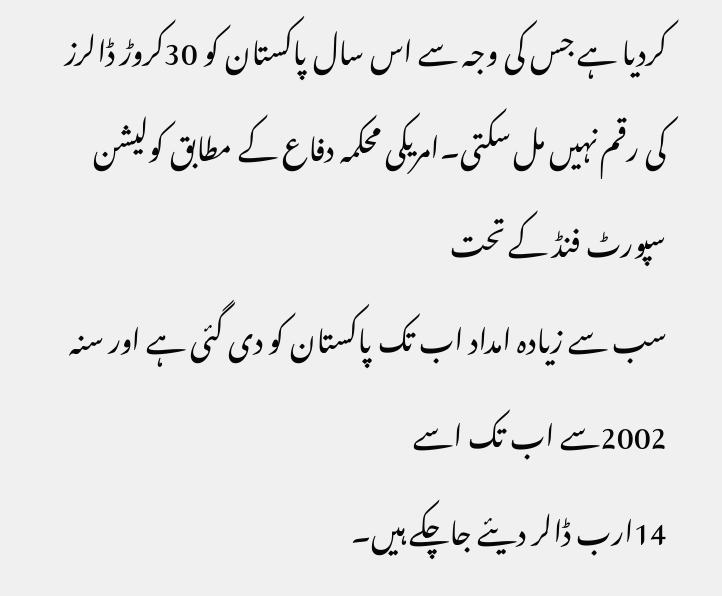کردیا ہے جس کی وجہ سے اس سال پاکستان کو 30کروڑ ڈالرز
کی رقم نہیں مل سکتی۔امریکی محکمہ دفاع کے مطابق کولیشن سپورٹ فنڈ کے تحت
سب سے زیادہ امداد اب تک پاکستان کو دی گئی ہے اور سنہ 2002سے اب تک اسے
14ارب ڈالر دیئے جاچکے ہیں۔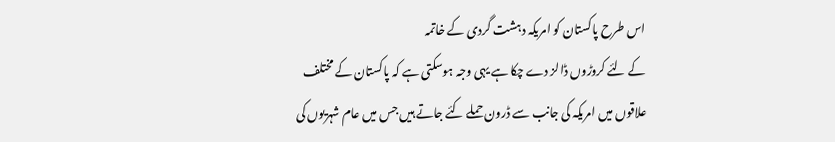اس طرح پاکستان کو امریکہ دہشت گردی کے خاتمہ
کے لئے کروڑوں ڈالز دے چکا ہے یہی وجہ ہوسکتی ہے کہ پاکستان کے مختلف
علاقوں میں امریکہ کی جانب سے ڈرون حملے کئے جاتے ہیں جس میں عام شہریوں کی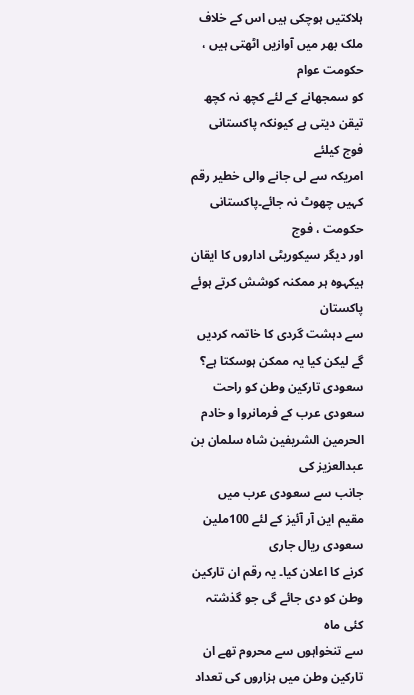ہلاکتیں ہوچکی ہیں اس کے خلاف ملک بھر میں آوازیں اٹھتی ہیں ، حکومت عوام
کو سمجھانے کے لئے کچھ نہ کچھ تیقن دیتی ہے کیونکہ پاکستانی فوج کیلئے
امریکہ سے لی جانے والی خطیر رقم کہیں چھوٹ نہ جائے۔پاکستانی حکومت ، فوج
اور دیگر سیکوریٹی اداروں کا ایقان ہیکہوہ ہر ممکنہ کوشش کرتے ہوئے پاکستان
سے دہشت گردی کا خاتمہ کردیں گے لیکن کیا یہ ممکن ہوسکتا ہے؟
سعودی تارکین وطن کو راحت
سعودی عرب کے فرمانروا و خادم الحرمین الشریفین شاہ سلمان بن عبدالعزیز کی
جانب سے سعودی عرب میں مقیم این آر آئیز کے لئے 100ملین سعودی ریال جاری
کرنے کا اعلان کیا۔ یہ رقم ان تارکین وطن کو دی جائے گی جو گذشتہ کئی ماہ
سے تنخواہوں سے محروم تھے ان تارکین وطن میں ہزاروں کی تعداد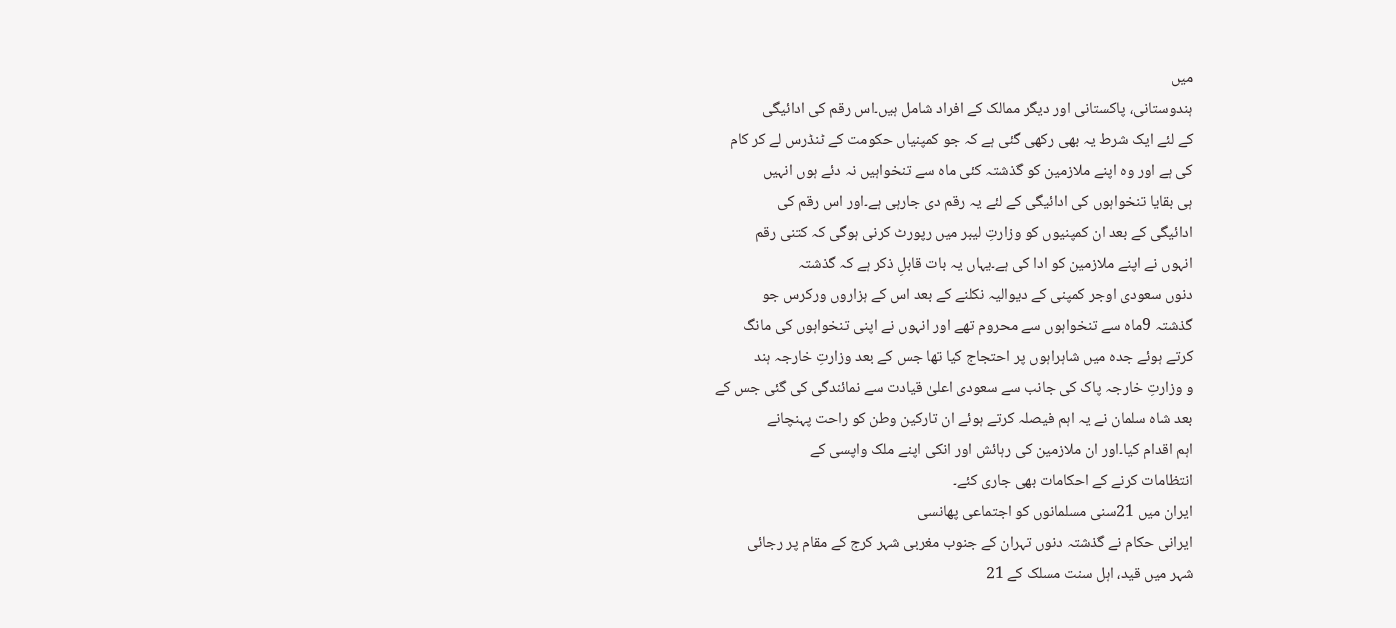میں
ہندوستانی، پاکستانی اور دیگر ممالک کے افراد شامل ہیں۔اس رقم کی ادائیگی
کے لئے ایک شرط یہ بھی رکھی گئی ہے کہ جو کمپنیاں حکومت کے ٹنڈرس لے کر کام
کی ہے اور وہ اپنے ملازمین کو گذشتہ کئی ماہ سے تنخواہیں نہ دئے ہوں انہیں
ہی بقایا تنخواہوں کی ادائیگی کے لئے یہ رقم دی جارہی ہے۔اور اس رقم کی
ادائیگی کے بعد ان کمپنیوں کو وزارتِ لیبر میں رپورٹ کرنی ہوگی کہ کتنی رقم
انہوں نے اپنے ملازمین کو ادا کی ہے۔یہاں یہ بات قابلِ ذکر ہے کہ گذشتہ
دنوں سعودی اوجر کمپنی کے دیوالیہ نکلنے کے بعد اس کے ہزاروں ورکرس جو
گذشتہ 9ماہ سے تنخواہوں سے محروم تھے اور انہوں نے اپنی تنخواہوں کی مانگ
کرتے ہوئے جدہ میں شاہراہوں پر احتجاج کیا تھا جس کے بعد وزارتِ خارجہ ہند
و وزارتِ خارجہ پاک کی جانب سے سعودی اعلیٰ قیادت سے نمائندگی کی گئی جس کے
بعد شاہ سلمان نے یہ اہم فیصلہ کرتے ہوئے ان تارکین وطن کو راحت پہنچانے
اہم اقدام کیا۔اور ان ملازمین کی رہائش اور انکی اپنے ملک واپسی کے
انتظامات کرنے کے احکامات بھی جاری کئے۔
ایران میں 21سنی مسلمانوں کو اجتماعی پھانسی
ایرانی حکام نے گذشتہ دنوں تہران کے جنوب مغربی شہر کرج کے مقام پر رجائی
شہر میں قید، اہل سنت مسلک کے 21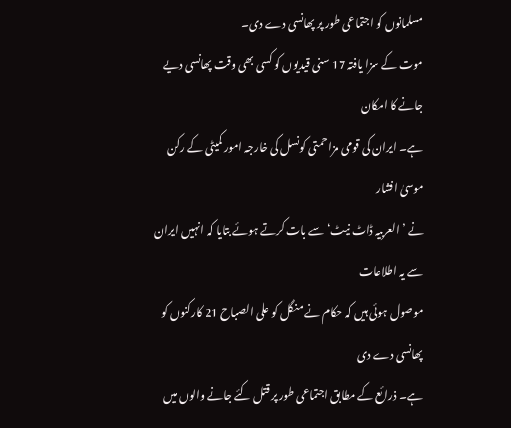مسلمانوں کو اجتماعی طور پر پھانسی دے دی۔
موت کے سزا یافتہ 17 سنی قیدیوں کو کسی بھی وقت پھانسی دیے جانے کا امکان
ہے۔ ایران کی قومی مزاحمتی کونسل کی خارجہ امور کمیٹی کے رکن موسیٰ افشار
نے ’العربیہ ڈاٹ نیٹ‘ سے بات کرتے ہوئے بتایا کہ انہیں ایران سے یہ اطلاعات
موصول ہوئی ہیں کہ حکام نے منگل کو علی الصباح 21 کارکنوں کو پھانسی دے دی
ہے۔ ذرائع کے مطابق اجتماعی طور پر قتل کئے جانے والوں میں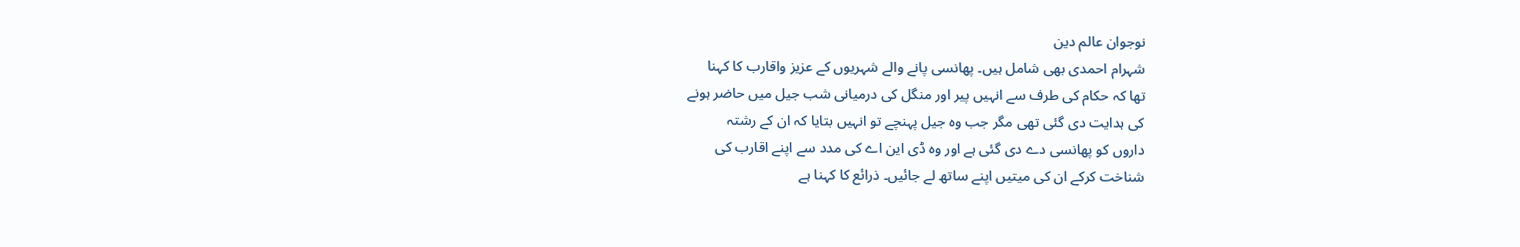نوجوان عالم دین
شہرام احمدی بھی شامل ہیں۔ پھانسی پانے والے شہریوں کے عزیز واقارب کا کہنا
تھا کہ حکام کی طرف سے انہیں پیر اور منگل کی درمیانی شب جیل میں حاضر ہونے
کی ہدایت دی گئی تھی مگر جب وہ جیل پہنچے تو انہیں بتایا کہ ان کے رشتہ
داروں کو پھانسی دے دی گئی ہے اور وہ ڈی این اے کی مدد سے اپنے اقارب کی
شناخت کرکے ان کی میتیں اپنے ساتھ لے جائیں۔ ذرائع کا کہنا ہے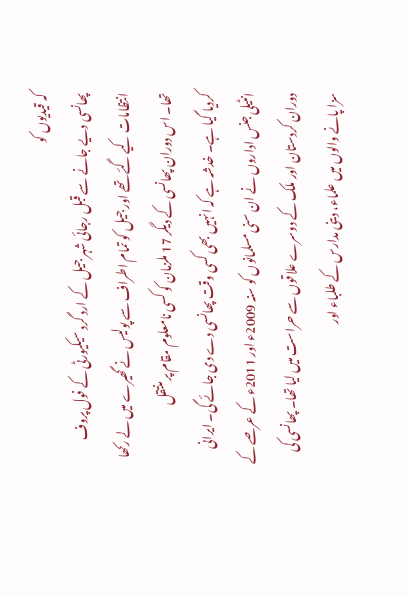کہ قیدیوں کو
پھانسی دیے جانے سے قبل رجائی شہر جیل کے ارد گرد سیکیورٹی کے فول پروف
انتظامات کیے گئے تھے اور جیل کو تمام اطراف سے پولیس نے گھیرے میں لے رکھا
تھا۔ اس دوران پھانسی کے دیگر 17 ملزمان کو کسی نامعلوم مقام پر منتقل
کردیا گیا ہے۔ خدشہ ہے کہ انہیں بھی کسی وقت پھانسی دے دی جائے گی۔ ایرانی
انٹیلی جنس اداروں نے ان سنی مسلمانوں کو سنہ 2009ء اور 2011ء کے عرصے کے
دوران کردستان اور ملک کے دوسرے علاقوں سے حراست میں لیا تھا۔ پھانسی کی
سزا پانے والوں میں علماء، دینی مدارس کے طلباء اور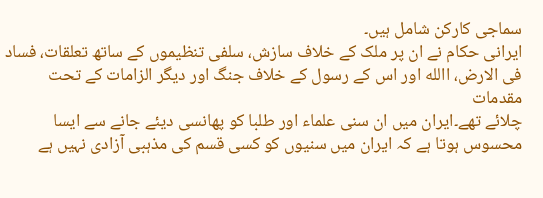سماجی کارکن شامل ہیں۔
ایرانی حکام نے ان پر ملک کے خلاف سازش، سلفی تنظیموں کے ساتھ تعلقات، فساد
فی الارض، االله اور اس کے رسول کے خلاف جنگ اور دیگر الزامات کے تحت مقدمات
چلائے تھے۔ایران میں ان سنی علماء اور طلبا کو پھانسی دیئے جانے سے ایسا
محسوس ہوتا ہے کہ ایران میں سنیوں کو کسی قسم کی مذہبی آزادی نہیں ہے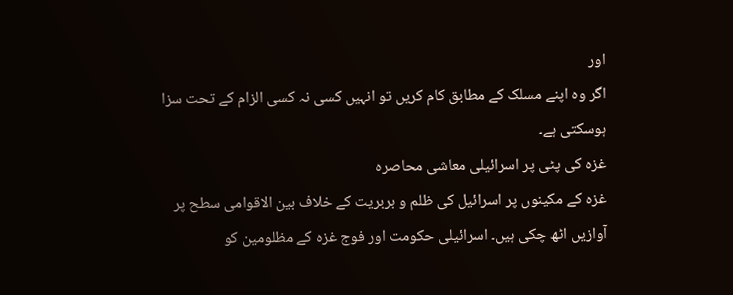اور
اگر وہ اپنے مسلک کے مطابق کام کریں تو انہیں کسی نہ کسی الزام کے تحت سزا
ہوسکتی ہے۔
غزہ کی پٹی پر اسرائیلی معاشی محاصرہ
غزہ کے مکینوں پر اسرائیل کی ظلم و بربریت کے خلاف بین الاقوامی سطح پر
آوازیں اٹھ چکی ہیں۔ اسرائیلی حکومت اور فوج غزہ کے مظلومین کو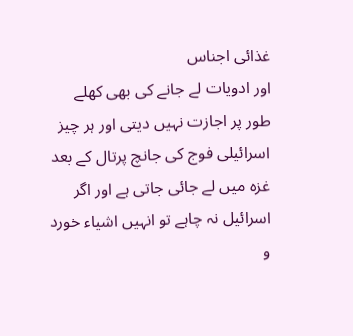غذائی اجناس
اور ادویات لے جانے کی بھی کھلے طور پر اجازت نہیں دیتی اور ہر چیز
اسرائیلی فوج کی جانچ پرتال کے بعد غزہ میں لے جائی جاتی ہے اور اگر
اسرائیل نہ چاہے تو انہیں اشیاء خورد و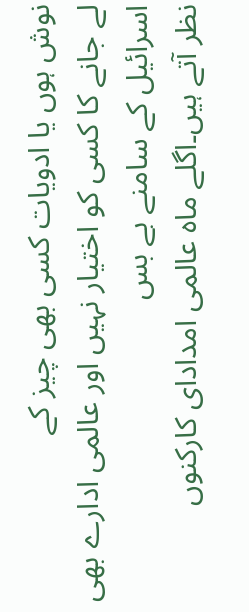نوش ہوں یا ادویات کسی بھی چیز کے
لے جانے کا کسی کو اختیار نہیں اور عالمی ادارے بھی اسرائیل کے سامنے بے بس
نظر آتے ہیں۔اگلے ماہ عالمی امدادای کارکنوں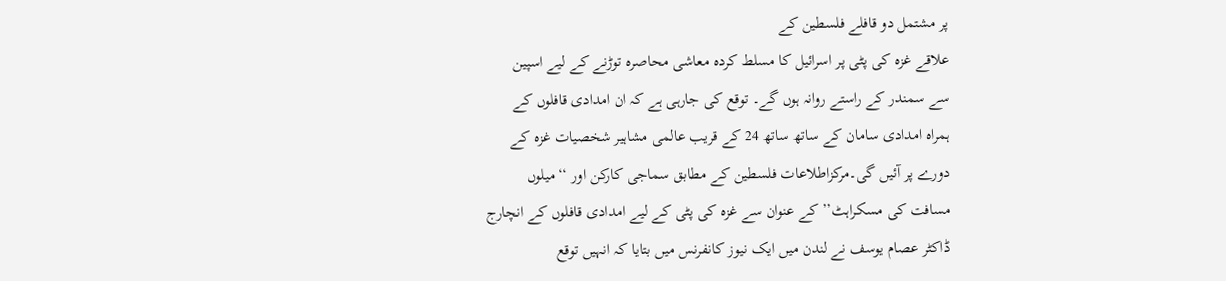پر مشتمل دو قافلے فلسطین کے
علاقے غزہ کی پٹی پر اسرائیل کا مسلط کردہ معاشی محاصرہ توڑنے کے لیے اسپین
سے سمندر کے راستے روانہ ہوں گے۔ توقع کی جارہی ہے کہ ان امدادی قافلوں کے
ہمراہ امدادی سامان کے ساتھ ساتھ 24 کے قریب عالمی مشاہیر شخصیات غزہ کے
دورے پر آئیں گی۔مرکزاطلاعات فلسطین کے مطابق سماجی کارکن اور ‘‘میلوں
مسافت کی مسکراہٹ’’ کے عنوان سے غزہ کی پٹی کے لیے امدادی قافلوں کے انچارج
ڈاکٹر عصام یوسف نے لندن میں ایک نیوز کانفرنس میں بتایا کہ انہیں توقع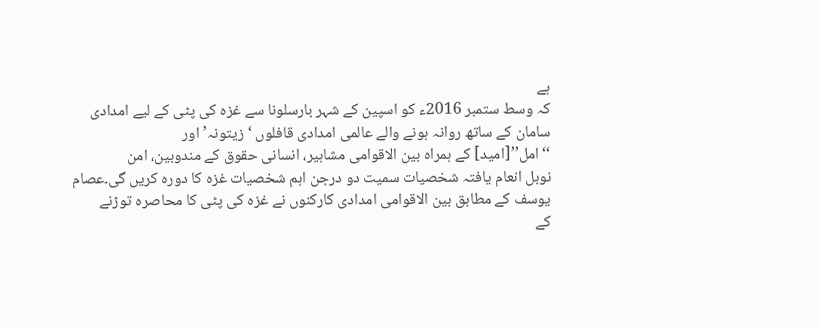ہے
کہ وسط ستمبر 2016ء کو اسپین کے شہر بارسلونا سے غزہ کی پٹی کے لیے امدادی
سامان کے ساتھ روانہ ہونے والے عالمی امدادی قافلوں ‘زیتونہ’ اور
‘‘امل’’[امید] کے ہمراہ بین الاقوامی مشاہیر، انسانی حقوق کے مندوبین، امن
نوبل انعام یافتہ شخصیات سمیت دو درجن اہم شخصیات غزہ کا دورہ کریں گی۔عصام
یوسف کے مطابق بین الاقوامی امدادی کارکنوں نے غزہ کی پٹی کا محاصرہ توڑنے
کے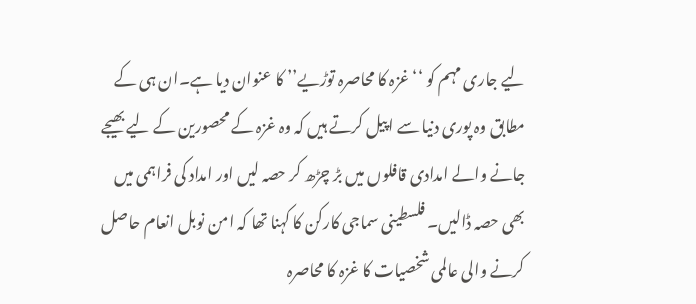لیے جاری مہم کو ‘‘غزہ کا محاصرہ توڑیے’’ کا عنوان دیا ہے۔ان ہی کے
مطابق وہ پوری دنیا سے اپیل کرتے ہیں کہ وہ غزہ کے محصورین کے لیے بھیجے
جانے والے امدادی قافلوں میں بڑ چڑھ کر حصہ لیں اور امداد کی فراہمی میں
بھی حصہ ڈالیں۔ فلسطینی سماجی کارکن کا کہنا تھا کہ امن نوبل انعام حاصل
کرنے والی عالمی شخصیات کا غزہ کا محاصرہ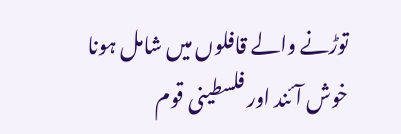توڑنے والے قافلوں میں شامل ہونا
خوش آئند اور فلسطینی قوم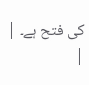کی فتح ہے۔ |
|